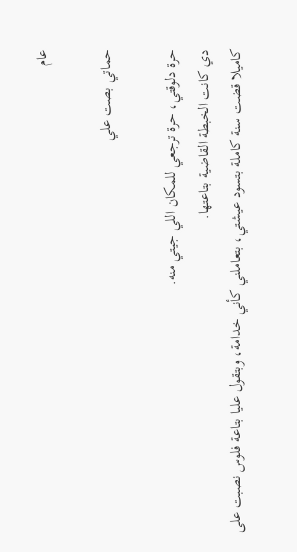عام

حماتي بصت علي

حرة دلوقتي، حرة ترجعي للمكان اللي جيتي منه.
دي كانت الخبطة القاضية بتاعتها.
كاميلا قضت سنة كاملة بتسود عيشتي، بتعاملني كأني خدامة، وبتقول عليا بتاعة فلوس نصبت على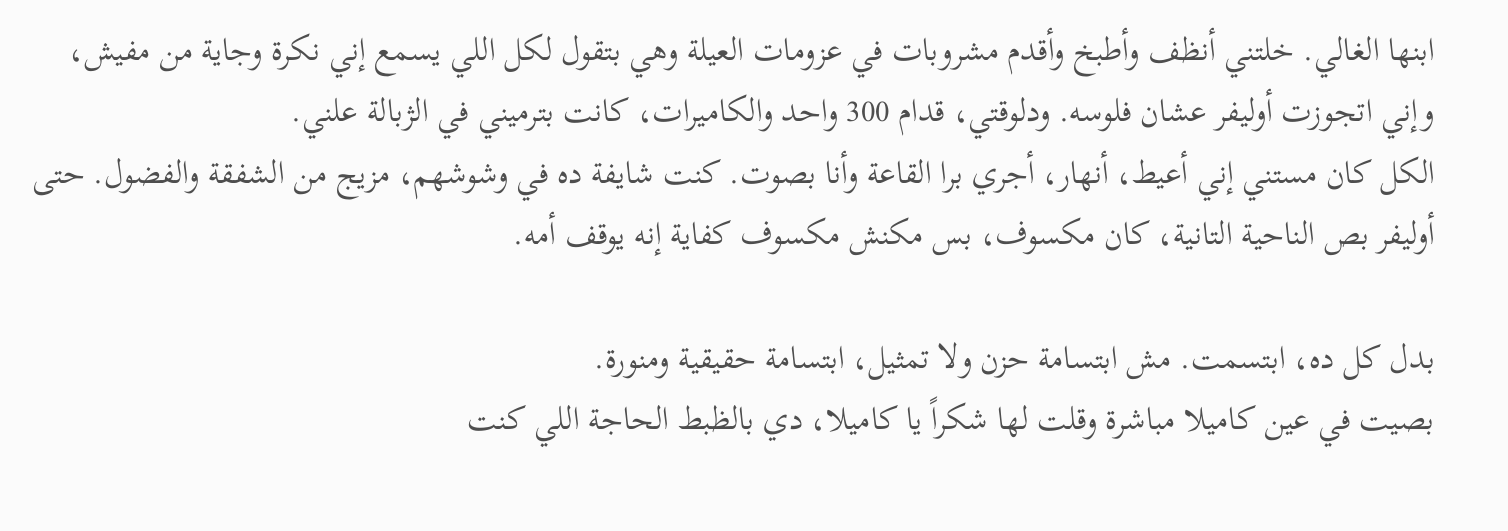ابنها الغالي. خلتني أنظف وأطبخ وأقدم مشروبات في عزومات العيلة وهي بتقول لكل اللي يسمع إني نكرة وجاية من مفيش، وإني اتجوزت أوليفر عشان فلوسه. ودلوقتي، قدام 300 واحد والكاميرات، كانت بترميني في الژبالة علني.
الكل كان مستني إني أعيط، أنهار، أجري برا القاعة وأنا بصوت. كنت شايفة ده في وشوشهم، مزيج من الشفقة والفضول. حتى أوليفر بص الناحية التانية، كان مكسوف، بس مكنش مكسوف كفاية إنه يوقف أمه.

بدل كل ده، ابتسمت. مش ابتسامة حزن ولا تمثيل، ابتسامة حقيقية ومنورة.
بصيت في عين كاميلا مباشرة وقلت لها شكراً يا كاميلا، دي بالظبط الحاجة اللي كنت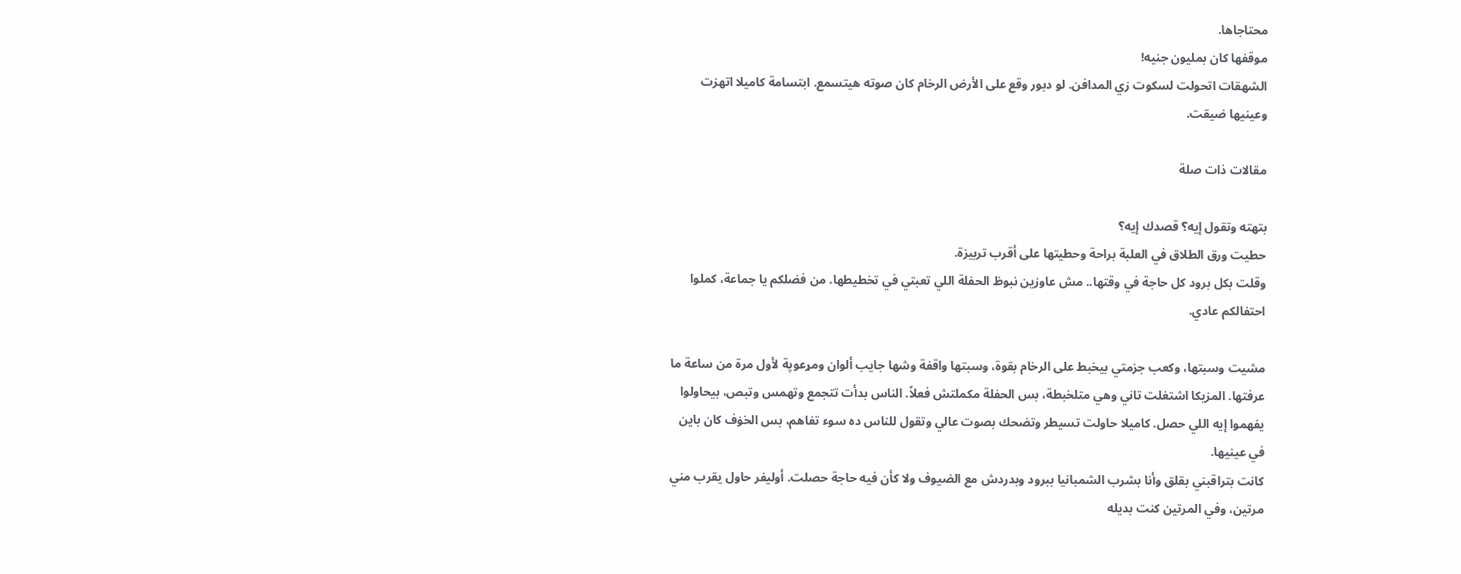محتاجاها.
موقفها كان بمليون جنيه!
الشهقات اتحولت لسكوت زي المدافن. لو دبور وقع على الأرض الرخام كان صوته هيتسمع. ابتسامة كاميلا اتهزت وعينيها ضيقت.

مقالات ذات صلة

بتهته وتقول إيه؟ قصدك إيه؟
حطيت ورق الطلاق في العلبة براحة وحطيتها على أقرب تربيزة.
وقلت بكل برود كل حاجة في وقتها.. مش عاوزين نبوظ الحفلة اللي تعبتي في تخطيطها. من فضلكم يا جماعة، كملوا احتفالكم عادي.

مشيت وسبتها، وكعب جزمتي بيخبط على الرخام بقوة، وسبتها واقفة وشها جايب ألوان ومړعوپة لأول مرة من ساعة ما عرفتها. المزيكا اشتغلت تاني وهي متلخبطة، بس الحفلة مكملتش فعلاً. الناس بدأت تتجمع وتهمس وتبص، بيحاولوا يفهموا إيه اللي حصل. كاميلا حاولت تسيطر وتضحك بصوت عالي وتقول للناس ده سوء تفاهم، بس الخۏف كان باين في عينيها.
كانت بتراقبني بقلق وأنا بشرب الشمبانيا ببرود وبدردش مع الضيوف ولا كأن فيه حاجة حصلت. أوليفر حاول يقرب مني مرتين، وفي المرتين كنت بديله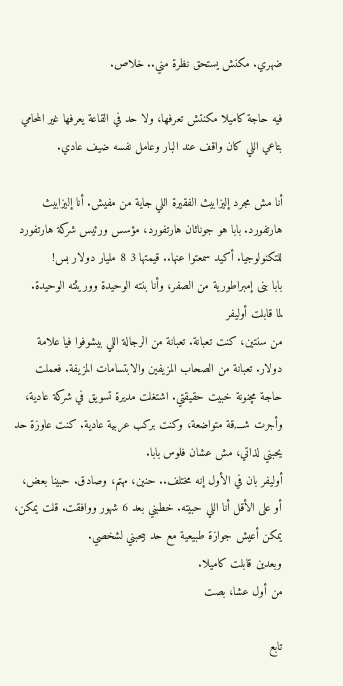ضهري. مكنش يستحق نظرة مني.. خلاص.

فيه حاجة كاميلا مكنتش تعرفها، ولا حد في القاعة يعرفها غير المحامي بتاعي اللي كان واقف عند البار وعامل نفسه ضيف عادي.

أنا مش مجرد إليزابيث الفقيرة اللي جاية من مفيش. أنا إليزابيث هارتفورد. بابا هو جوناثان هارتفورد، مؤسس ورئيس شركة هارتفورد للتكنولوجيا. أكيد سمعتوا عنها.. قيمتها 3 8 مليار دولار بس!
بابا بنى إمبراطورية من الصفر، وأنا بنته الوحيدة ووريثته الوحيدة.
لما قابلت أوليفر
من سنتين، كنت تعبانة. تعبانة من الرجالة اللي بيشوفوا فيا علامة دولار. تعبانة من الصحاب المزيفين والابتسامات المزيفة. فعملت حاجة مچنونة خبيت حقيقتي. اشتغلت مديرة تسويق في شركة عادية، وأجرت شـــ,قة متواضعة، وكنت بركب عربية عادية. كنت عاوزة حد يحبني لذاتي، مش عشان فلوس بابا.
أوليفر بان في الأول إنه مختلف.. حنين، مهتم، وصادق. حبينا بعض، أو على الأقل أنا اللي حبيته. خطبني بعد 6 شهور ووافقت. قلت يمكن، يمكن أعيش جوازة طبيعية مع حد بيحبني لشخصي.
وبعدين قابلت كاميلا.
من أول عشا، بصت

تابع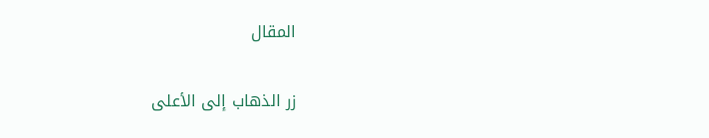المقال

زر الذهاب إلى الأعلى